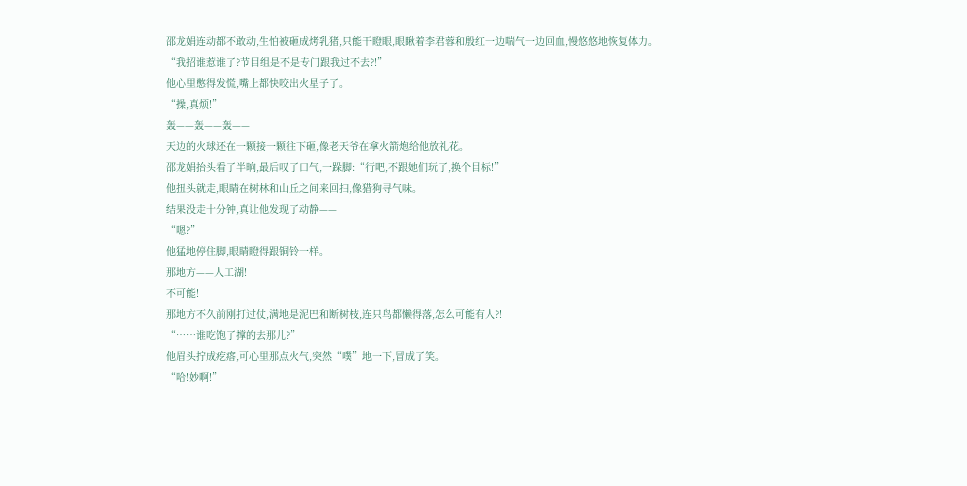邵龙娟连动都不敢动,生怕被砸成烤乳猪,只能干瞪眼,眼瞅着李君蓉和殷红一边喘气一边回血,慢悠悠地恢复体力。
“我招谁惹谁了?节目组是不是专门跟我过不去?!”
他心里憋得发慌,嘴上都快咬出火星子了。
“操,真烦!”
轰——轰——轰——
天边的火球还在一颗接一颗往下砸,像老天爷在拿火箭炮给他放礼花。
邵龙娟抬头看了半晌,最后叹了口气,一跺脚:“行吧,不跟她们玩了,换个目标!”
他扭头就走,眼睛在树林和山丘之间来回扫,像猎狗寻气味。
结果没走十分钟,真让他发现了动静——
“嗯?”
他猛地停住脚,眼睛瞪得跟铜铃一样。
那地方——人工湖!
不可能!
那地方不久前刚打过仗,满地是泥巴和断树枝,连只鸟都懒得落,怎么可能有人?!
“……谁吃饱了撑的去那儿?”
他眉头拧成疙瘩,可心里那点火气,突然“噗”地一下,冒成了笑。
“哈!妙啊!”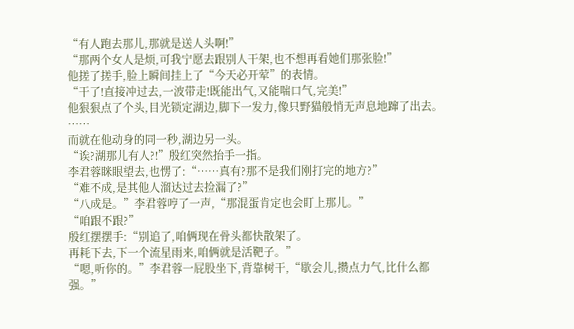“有人跑去那儿,那就是送人头啊!”
“那两个女人是烦,可我宁愿去跟别人干架,也不想再看她们那张脸!”
他搓了搓手,脸上瞬间挂上了“今天必开荤”的表情。
“干了!直接冲过去,一波带走!既能出气,又能喘口气,完美!”
他狠狠点了个头,目光锁定湖边,脚下一发力,像只野猫般悄无声息地蹿了出去。
……
而就在他动身的同一秒,湖边另一头。
“诶?湖那儿有人?!”殷红突然抬手一指。
李君蓉眯眼望去,也愣了:“……真有?那不是我们刚打完的地方?”
“难不成,是其他人溜达过去捡漏了?”
“八成是。”李君蓉哼了一声,“那混蛋肯定也会盯上那儿。”
“咱跟不跟?”
殷红摆摆手:“别追了,咱俩现在骨头都快散架了。
再耗下去,下一个流星雨来,咱俩就是活靶子。”
“嗯,听你的。”李君蓉一屁股坐下,背靠树干,“歇会儿,攒点力气,比什么都强。”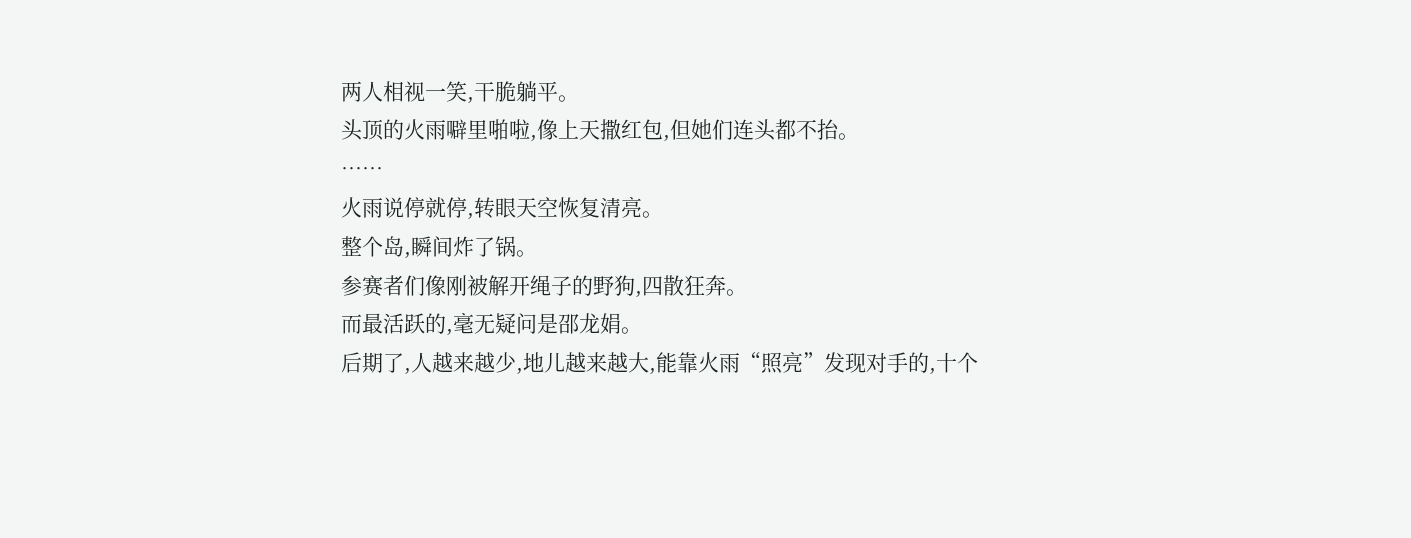两人相视一笑,干脆躺平。
头顶的火雨噼里啪啦,像上天撒红包,但她们连头都不抬。
……
火雨说停就停,转眼天空恢复清亮。
整个岛,瞬间炸了锅。
参赛者们像刚被解开绳子的野狗,四散狂奔。
而最活跃的,毫无疑问是邵龙娟。
后期了,人越来越少,地儿越来越大,能靠火雨“照亮”发现对手的,十个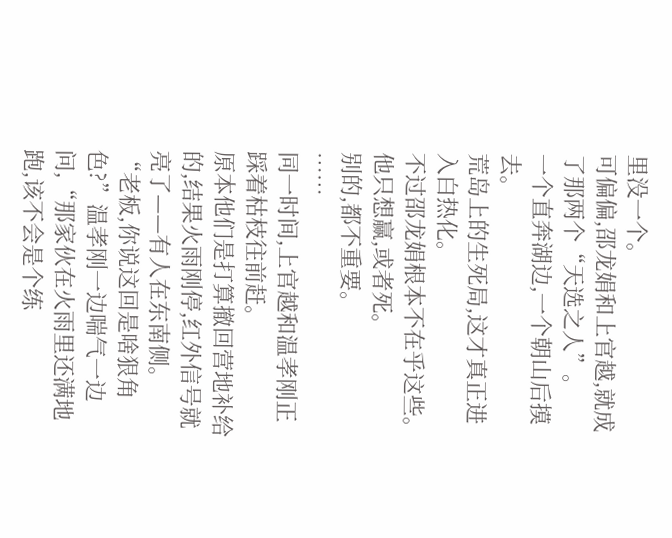里没一个。
可偏偏,邵龙娟和上官越,就成了那两个“天选之人”。
一个直奔湖边,一个朝山后摸去。
荒岛上的生死局,这才真正进入白热化。
不过邵龙娟根本不在乎这些。
他只想赢,或者死。
别的,都不重要。
……
同一时间,上官越和温孝刚正踩着枯枝往前赶。
原本他们是打算撤回营地补给的,结果火雨刚停,红外信号就亮了——有人在东南侧。
“老板,你说这回是啥狠角色?”温孝刚一边喘气一边问,“那家伙在火雨里还满地跑,该不会是个练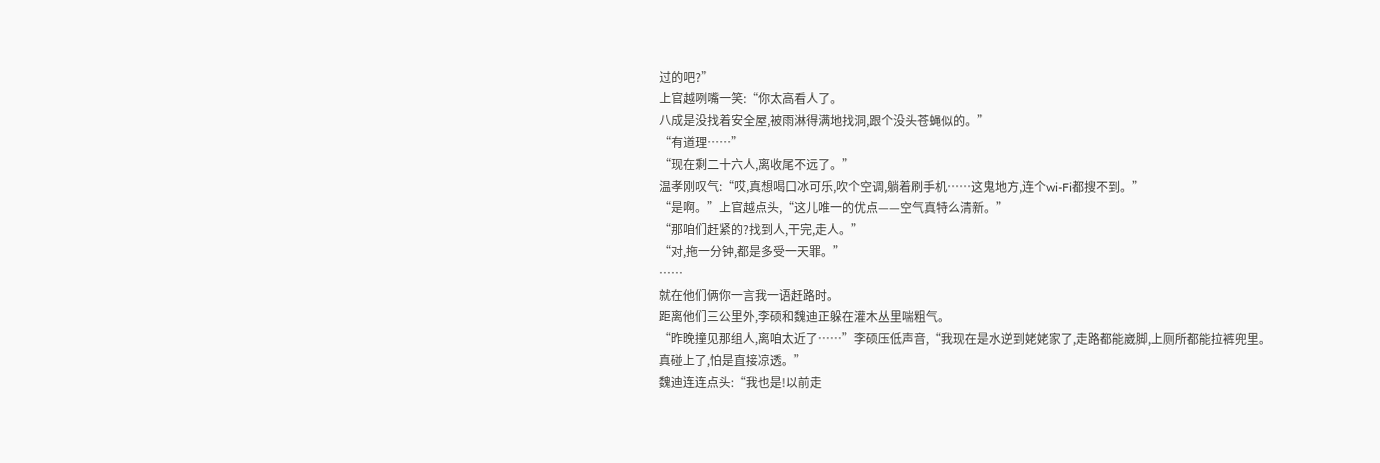过的吧?”
上官越咧嘴一笑:“你太高看人了。
八成是没找着安全屋,被雨淋得满地找洞,跟个没头苍蝇似的。”
“有道理……”
“现在剩二十六人,离收尾不远了。”
温孝刚叹气:“哎,真想喝口冰可乐,吹个空调,躺着刷手机……这鬼地方,连个wi-Fi都搜不到。”
“是啊。”上官越点头,“这儿唯一的优点——空气真特么清新。”
“那咱们赶紧的?找到人,干完,走人。”
“对,拖一分钟,都是多受一天罪。”
……
就在他们俩你一言我一语赶路时。
距离他们三公里外,李硕和魏迪正躲在灌木丛里喘粗气。
“昨晚撞见那组人,离咱太近了……”李硕压低声音,“我现在是水逆到姥姥家了,走路都能崴脚,上厕所都能拉裤兜里。
真碰上了,怕是直接凉透。”
魏迪连连点头:“我也是!以前走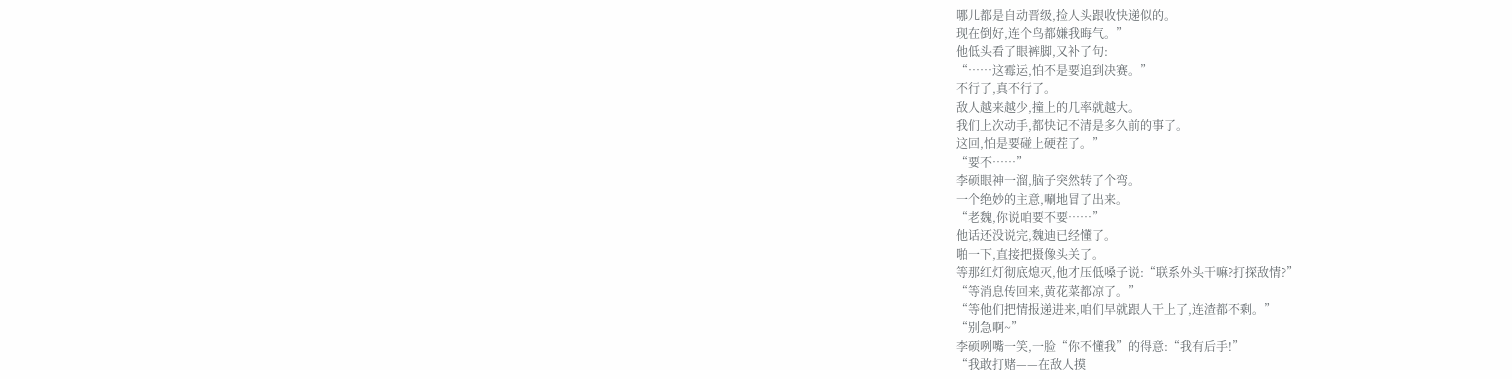哪儿都是自动晋级,捡人头跟收快递似的。
现在倒好,连个鸟都嫌我晦气。”
他低头看了眼裤脚,又补了句:
“……这霉运,怕不是要追到决赛。”
不行了,真不行了。
敌人越来越少,撞上的几率就越大。
我们上次动手,都快记不清是多久前的事了。
这回,怕是要碰上硬茬了。”
“要不……”
李硕眼神一溜,脑子突然转了个弯。
一个绝妙的主意,唰地冒了出来。
“老魏,你说咱要不要……”
他话还没说完,魏迪已经懂了。
啪一下,直接把摄像头关了。
等那红灯彻底熄灭,他才压低嗓子说:“联系外头干嘛?打探敌情?”
“等消息传回来,黄花菜都凉了。”
“等他们把情报递进来,咱们早就跟人干上了,连渣都不剩。”
“别急啊~”
李硕咧嘴一笑,一脸“你不懂我”的得意:“我有后手!”
“我敢打赌——在敌人摸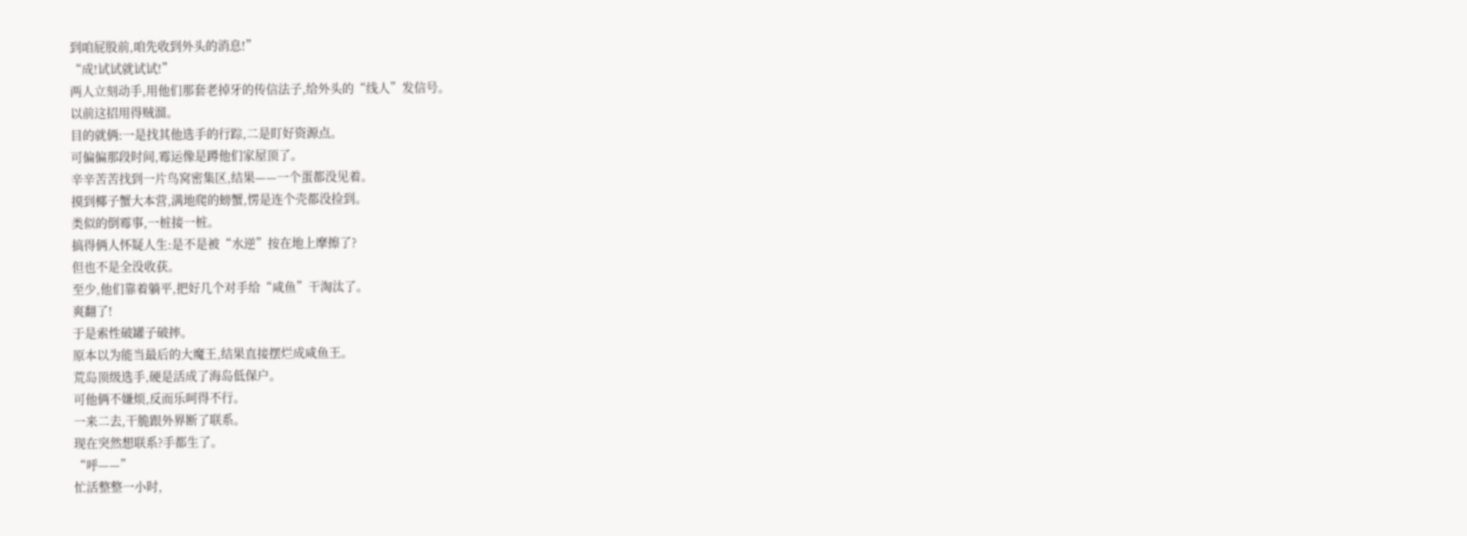到咱屁股前,咱先收到外头的消息!”
“成!试试就试试!”
两人立刻动手,用他们那套老掉牙的传信法子,给外头的“线人”发信号。
以前这招用得贼溜。
目的就俩:一是找其他选手的行踪,二是盯好资源点。
可偏偏那段时间,霉运像是蹲他们家屋顶了。
辛辛苦苦找到一片鸟窝密集区,结果——一个蛋都没见着。
摸到椰子蟹大本营,满地爬的螃蟹,愣是连个壳都没捡到。
类似的倒霉事,一桩接一桩。
搞得俩人怀疑人生:是不是被“水逆”按在地上摩擦了?
但也不是全没收获。
至少,他们靠着躺平,把好几个对手给“咸鱼”干淘汰了。
爽翻了!
于是索性破罐子破摔。
原本以为能当最后的大魔王,结果直接摆烂成咸鱼王。
荒岛顶级选手,硬是活成了海岛低保户。
可他俩不嫌烦,反而乐呵得不行。
一来二去,干脆跟外界断了联系。
现在突然想联系?手都生了。
“呼——”
忙活整整一小时,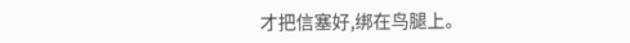才把信塞好,绑在鸟腿上。